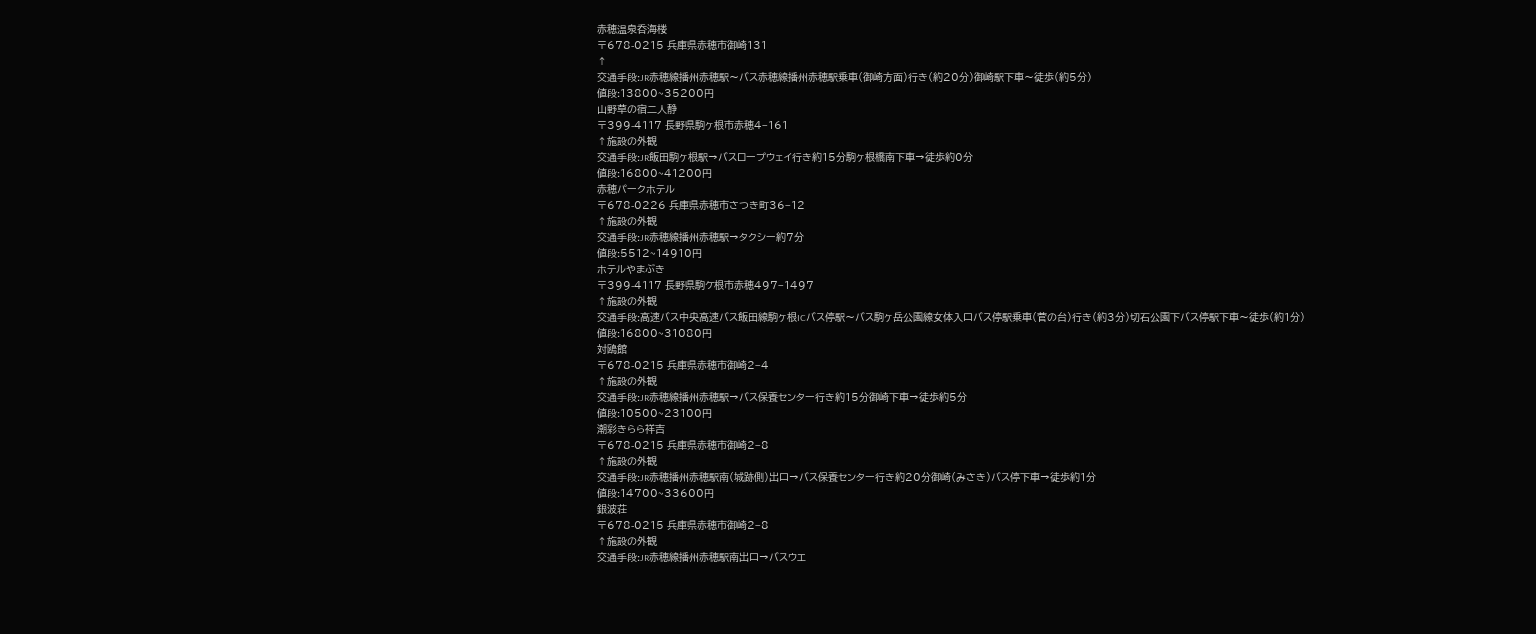赤穂温泉呑海楼
〒678-0215 兵庫県赤穂市御崎131
↑
交通手段:JR赤穂線播州赤穂駅〜バス赤穂線播州赤穂駅乗車(御崎方面)行き(約20分)御崎駅下車〜徒歩(約5分)
値段:13800~35200円
山野草の宿二人静
〒399-4117 長野県駒ヶ根市赤穂4−161
↑施設の外観
交通手段:JR飯田駒ヶ根駅→バスロープウェイ行き約15分駒ヶ根橋南下車→徒歩約0分
値段:16800~41200円
赤穂パークホテル
〒678-0226 兵庫県赤穂市さつき町36−12
↑施設の外観
交通手段:JR赤穂線播州赤穂駅→タクシー約7分
値段:5512~14910円
ホテルやまぶき
〒399-4117 長野県駒ケ根市赤穂497−1497
↑施設の外観
交通手段:高速バス中央高速バス飯田線駒ヶ根ICバス停駅〜バス駒ヶ岳公園線女体入口バス停駅乗車(菅の台)行き(約3分)切石公園下バス停駅下車〜徒歩(約1分)
値段:16800~31080円
対鴎館
〒678-0215 兵庫県赤穂市御崎2−4
↑施設の外観
交通手段:JR赤穂線播州赤穂駅→バス保養センター行き約15分御崎下車→徒歩約5分
値段:10500~23100円
潮彩きらら祥吉
〒678-0215 兵庫県赤穂市御崎2−8
↑施設の外観
交通手段:JR赤穂播州赤穂駅南(城跡側)出口→バス保養センター行き約20分御崎(みさき)バス停下車→徒歩約1分
値段:14700~33600円
銀波荘
〒678-0215 兵庫県赤穂市御崎2−8
↑施設の外観
交通手段:JR赤穂線播州赤穂駅南出口→バスウエ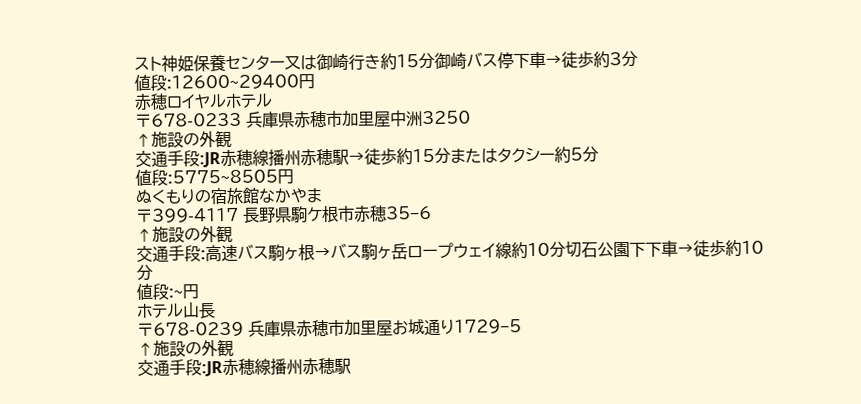スト神姫保養センター又は御崎行き約15分御崎バス停下車→徒歩約3分
値段:12600~29400円
赤穂ロイヤルホテル
〒678-0233 兵庫県赤穂市加里屋中洲3250
↑施設の外観
交通手段:JR赤穂線播州赤穂駅→徒歩約15分またはタクシー約5分
値段:5775~8505円
ぬくもりの宿旅館なかやま
〒399-4117 長野県駒ケ根市赤穂35−6
↑施設の外観
交通手段:高速バス駒ヶ根→バス駒ヶ岳ロープウェイ線約10分切石公園下下車→徒歩約10分
値段:~円
ホテル山長
〒678-0239 兵庫県赤穂市加里屋お城通り1729−5
↑施設の外観
交通手段:JR赤穂線播州赤穂駅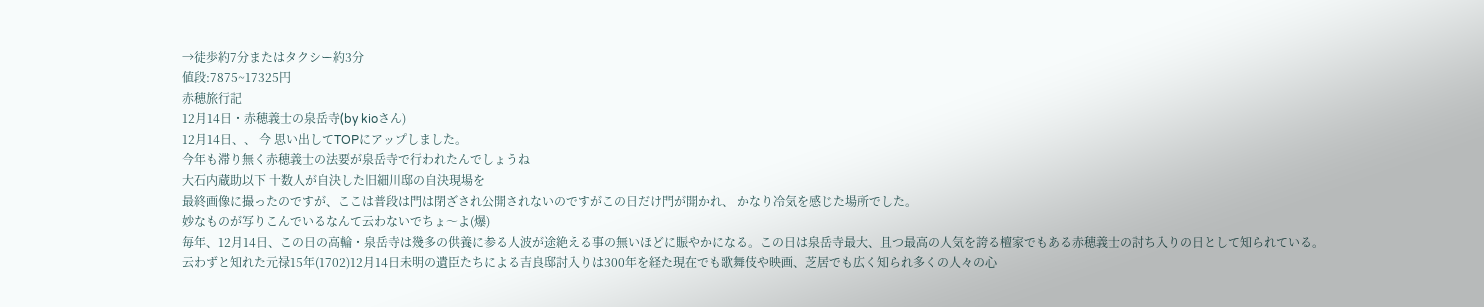→徒歩約7分またはタクシー約3分
値段:7875~17325円
赤穂旅行記
12月14日・赤穂義士の泉岳寺(by kioさん)
12月14日、、 今 思い出してTOPにアップしました。
今年も滞り無く赤穂義士の法要が泉岳寺で行われたんでしょうね
大石内蔵助以下 十数人が自決した旧細川邸の自決現場を
最終画像に撮ったのですが、ここは普段は門は閉ざされ公開されないのですがこの日だけ門が開かれ、 かなり冷気を感じた場所でした。
妙なものが写りこんでいるなんて云わないでちょ〜よ(爆)
毎年、12月14日、この日の高輪・泉岳寺は幾多の供養に参る人波が途絶える事の無いほどに賑やかになる。この日は泉岳寺最大、且つ最高の人気を誇る檀家でもある赤穂義士の討ち入りの日として知られている。
云わずと知れた元禄15年(1702)12月14日未明の遺臣たちによる吉良邸討入りは300年を経た現在でも歌舞伎や映画、芝居でも広く知られ多くの人々の心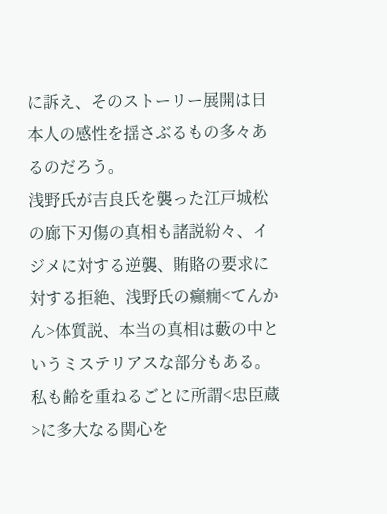に訴え、そのストーリー展開は日本人の感性を揺さぶるもの多々あるのだろう。
浅野氏が吉良氏を襲った江戸城松の廊下刃傷の真相も諸説紛々、イジメに対する逆襲、賄賂の要求に対する拒絶、浅野氏の癲癇<てんかん>体質説、本当の真相は藪の中というミステリアスな部分もある。
私も齢を重ねるごとに所謂<忠臣蔵>に多大なる関心を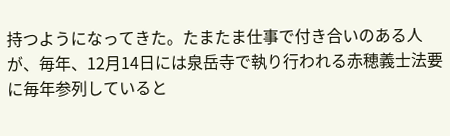持つようになってきた。たまたま仕事で付き合いのある人が、毎年、12月14日には泉岳寺で執り行われる赤穂義士法要に毎年参列していると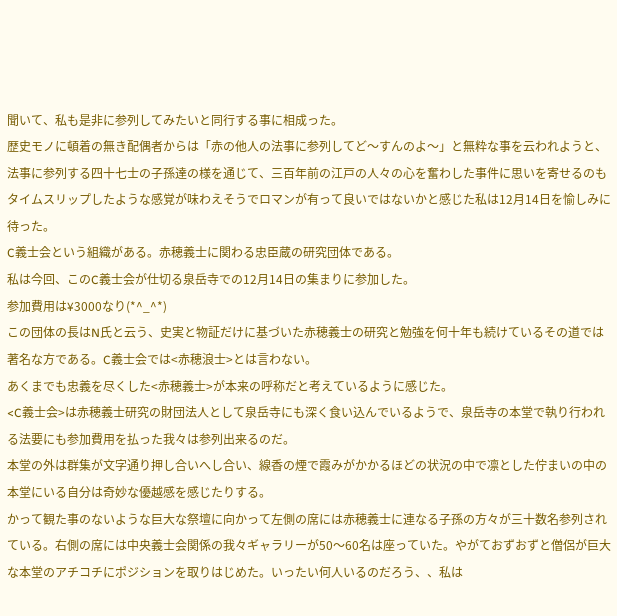聞いて、私も是非に参列してみたいと同行する事に相成った。
歴史モノに頓着の無き配偶者からは「赤の他人の法事に参列してど〜すんのよ〜」と無粋な事を云われようと、法事に参列する四十七士の子孫達の様を通じて、三百年前の江戸の人々の心を奮わした事件に思いを寄せるのもタイムスリップしたような感覚が味わえそうでロマンが有って良いではないかと感じた私は12月14日を愉しみに待った。
C義士会という組織がある。赤穂義士に関わる忠臣蔵の研究団体である。
私は今回、このC義士会が仕切る泉岳寺での12月14日の集まりに参加した。
参加費用は¥3000なり(*^_^*)
この団体の長はN氏と云う、史実と物証だけに基づいた赤穂義士の研究と勉強を何十年も続けているその道では著名な方である。C義士会では<赤穂浪士>とは言わない。
あくまでも忠義を尽くした<赤穂義士>が本来の呼称だと考えているように感じた。
<C義士会>は赤穂義士研究の財団法人として泉岳寺にも深く食い込んでいるようで、泉岳寺の本堂で執り行われる法要にも参加費用を払った我々は参列出来るのだ。
本堂の外は群集が文字通り押し合いへし合い、線香の煙で霞みがかかるほどの状況の中で凛とした佇まいの中の本堂にいる自分は奇妙な優越感を感じたりする。
かって観た事のないような巨大な祭壇に向かって左側の席には赤穂義士に連なる子孫の方々が三十数名参列されている。右側の席には中央義士会関係の我々ギャラリーが50〜60名は座っていた。やがておずおずと僧侶が巨大な本堂のアチコチにポジションを取りはじめた。いったい何人いるのだろう、、私は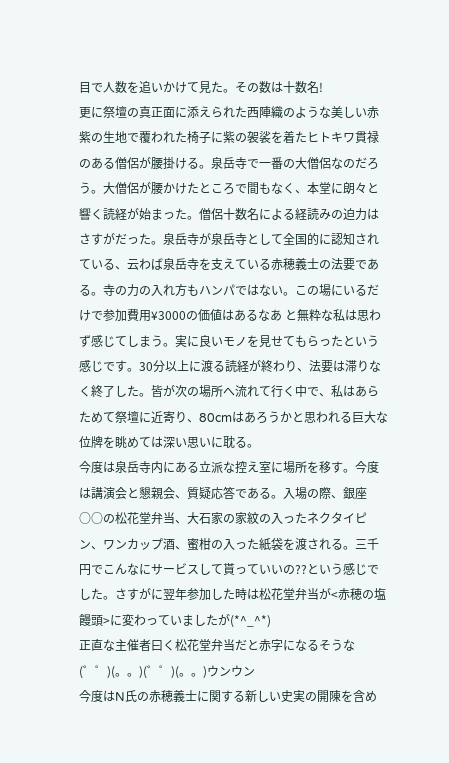目で人数を追いかけて見た。その数は十数名!
更に祭壇の真正面に添えられた西陣織のような美しい赤紫の生地で覆われた椅子に紫の袈裟を着たヒトキワ貫禄のある僧侶が腰掛ける。泉岳寺で一番の大僧侶なのだろう。大僧侶が腰かけたところで間もなく、本堂に朗々と響く読経が始まった。僧侶十数名による経読みの迫力はさすがだった。泉岳寺が泉岳寺として全国的に認知されている、云わば泉岳寺を支えている赤穂義士の法要である。寺の力の入れ方もハンパではない。この場にいるだけで参加費用¥3000の価値はあるなあ と無粋な私は思わず感じてしまう。実に良いモノを見せてもらったという感じです。30分以上に渡る読経が終わり、法要は滞りなく終了した。皆が次の場所へ流れて行く中で、私はあらためて祭壇に近寄り、80cmはあろうかと思われる巨大な位牌を眺めては深い思いに耽る。
今度は泉岳寺内にある立派な控え室に場所を移す。今度は講演会と懇親会、質疑応答である。入場の際、銀座○○の松花堂弁当、大石家の家紋の入ったネクタイピン、ワンカップ酒、蜜柑の入った紙袋を渡される。三千円でこんなにサービスして貰っていいの??という感じでした。さすがに翌年参加した時は松花堂弁当が<赤穂の塩饅頭>に変わっていましたが(*^_^*)
正直な主催者曰く松花堂弁当だと赤字になるそうな(゜゜)(。。)(゜゜)(。。)ウンウン
今度はN氏の赤穂義士に関する新しい史実の開陳を含め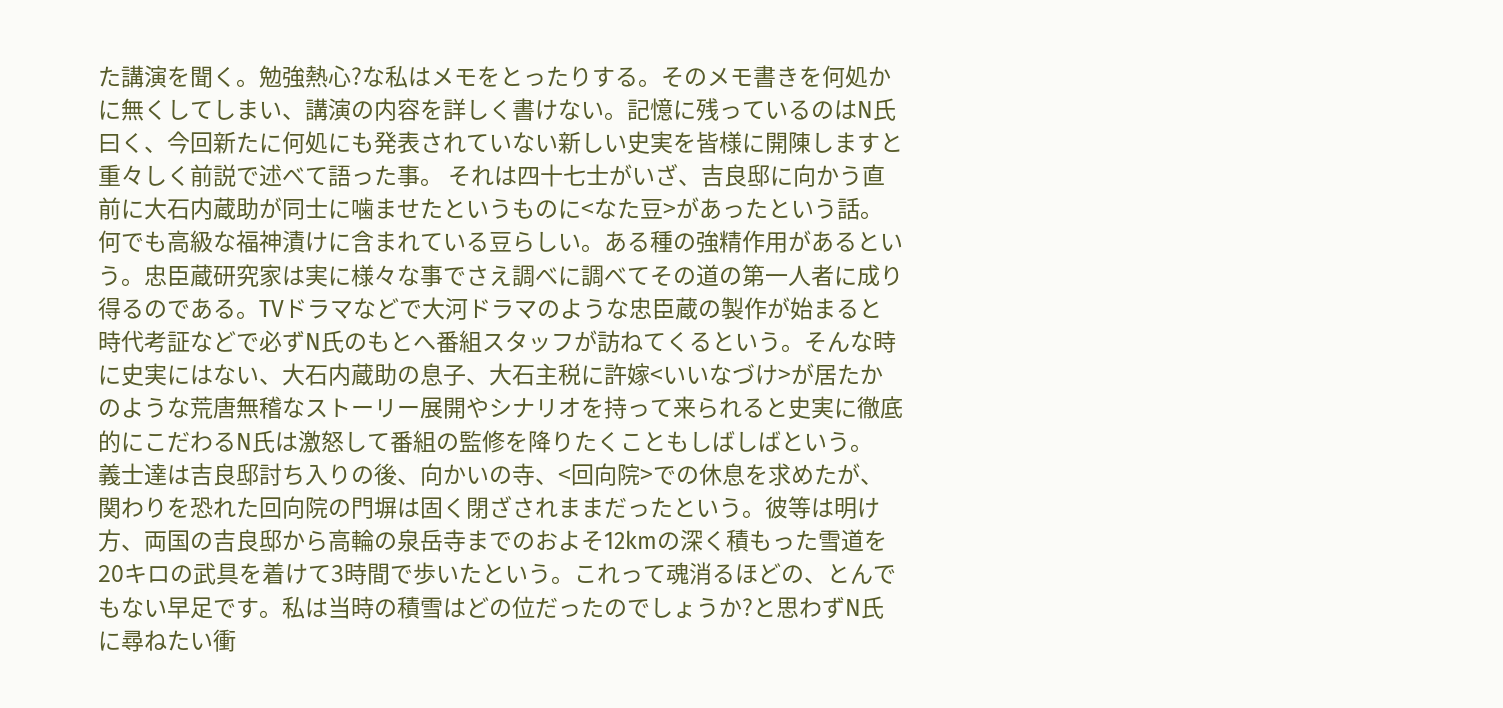た講演を聞く。勉強熱心?な私はメモをとったりする。そのメモ書きを何処かに無くしてしまい、講演の内容を詳しく書けない。記憶に残っているのはN氏曰く、今回新たに何処にも発表されていない新しい史実を皆様に開陳しますと重々しく前説で述べて語った事。 それは四十七士がいざ、吉良邸に向かう直前に大石内蔵助が同士に噛ませたというものに<なた豆>があったという話。何でも高級な福神漬けに含まれている豆らしい。ある種の強精作用があるという。忠臣蔵研究家は実に様々な事でさえ調べに調べてその道の第一人者に成り得るのである。TVドラマなどで大河ドラマのような忠臣蔵の製作が始まると時代考証などで必ずN氏のもとへ番組スタッフが訪ねてくるという。そんな時に史実にはない、大石内蔵助の息子、大石主税に許嫁<いいなづけ>が居たかのような荒唐無稽なストーリー展開やシナリオを持って来られると史実に徹底的にこだわるN氏は激怒して番組の監修を降りたくこともしばしばという。
義士達は吉良邸討ち入りの後、向かいの寺、<回向院>での休息を求めたが、関わりを恐れた回向院の門塀は固く閉ざされままだったという。彼等は明け方、両国の吉良邸から高輪の泉岳寺までのおよそ12kmの深く積もった雪道を20キロの武具を着けて3時間で歩いたという。これって魂消るほどの、とんでもない早足です。私は当時の積雪はどの位だったのでしょうか?と思わずN氏に尋ねたい衝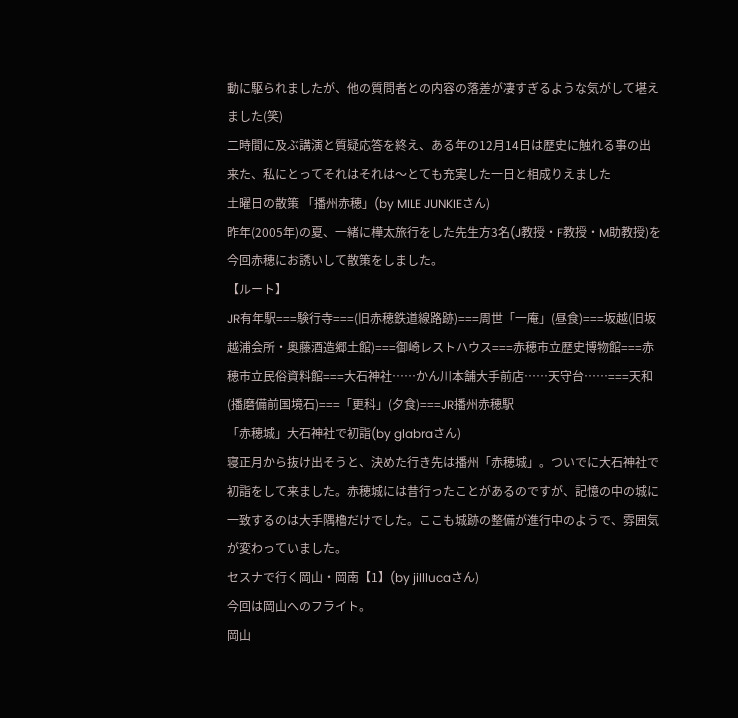動に駆られましたが、他の質問者との内容の落差が凄すぎるような気がして堪えました(笑)
二時間に及ぶ講演と質疑応答を終え、ある年の12月14日は歴史に触れる事の出来た、私にとってそれはそれは〜とても充実した一日と相成りえました
土曜日の散策 「播州赤穂」(by MILE JUNKIEさん)
昨年(2005年)の夏、一緒に樺太旅行をした先生方3名(J教授・F教授・M助教授)を今回赤穂にお誘いして散策をしました。
【ルート】
JR有年駅===験行寺===(旧赤穂鉄道線路跡)===周世「一庵」(昼食)===坂越(旧坂越浦会所・奥藤酒造郷土館)===御崎レストハウス===赤穂市立歴史博物館===赤穂市立民俗資料館===大石神社……かん川本舗大手前店……天守台……===天和(播磨備前国境石)===「更科」(夕食)===JR播州赤穂駅
「赤穂城」大石神社で初詣(by glabraさん)
寝正月から抜け出そうと、決めた行き先は播州「赤穂城」。ついでに大石神社で初詣をして来ました。赤穂城には昔行ったことがあるのですが、記憶の中の城に一致するのは大手隅櫓だけでした。ここも城跡の整備が進行中のようで、雰囲気が変わっていました。
セスナで行く岡山・岡南【1】(by jilllucaさん)
今回は岡山へのフライト。
岡山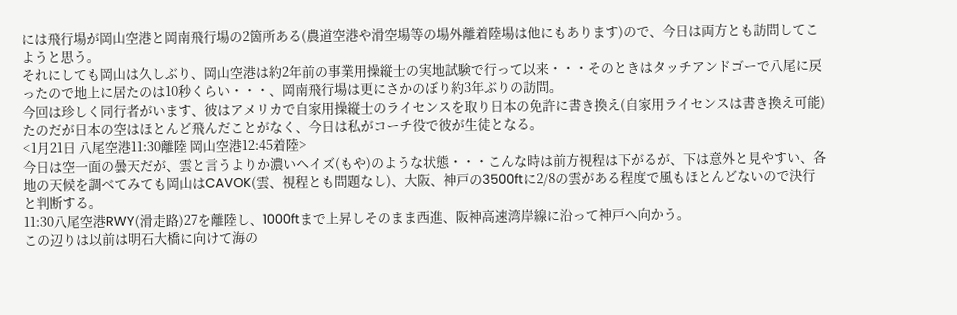には飛行場が岡山空港と岡南飛行場の2箇所ある(農道空港や滑空場等の場外離着陸場は他にもあります)ので、今日は両方とも訪問してこようと思う。
それにしても岡山は久しぶり、岡山空港は約2年前の事業用操縦士の実地試験で行って以来・・・そのときはタッチアンドゴーで八尾に戻ったので地上に居たのは10秒くらい・・・、岡南飛行場は更にさかのぼり約3年ぶりの訪問。
今回は珍しく同行者がいます、彼はアメリカで自家用操縦士のライセンスを取り日本の免許に書き換え(自家用ライセンスは書き換え可能)たのだが日本の空はほとんど飛んだことがなく、今日は私がコーチ役で彼が生徒となる。
<1月21日 八尾空港11:30離陸 岡山空港12:45着陸>
今日は空一面の曇天だが、雲と言うよりか濃いヘイズ(もや)のような状態・・・こんな時は前方視程は下がるが、下は意外と見やすい、各地の天候を調べてみても岡山はCAVOK(雲、視程とも問題なし)、大阪、神戸の3500ftに2/8の雲がある程度で風もほとんどないので決行と判断する。
11:30八尾空港RWY(滑走路)27を離陸し、1000ftまで上昇しそのまま西進、阪神高速湾岸線に沿って神戸へ向かう。
この辺りは以前は明石大橋に向けて海の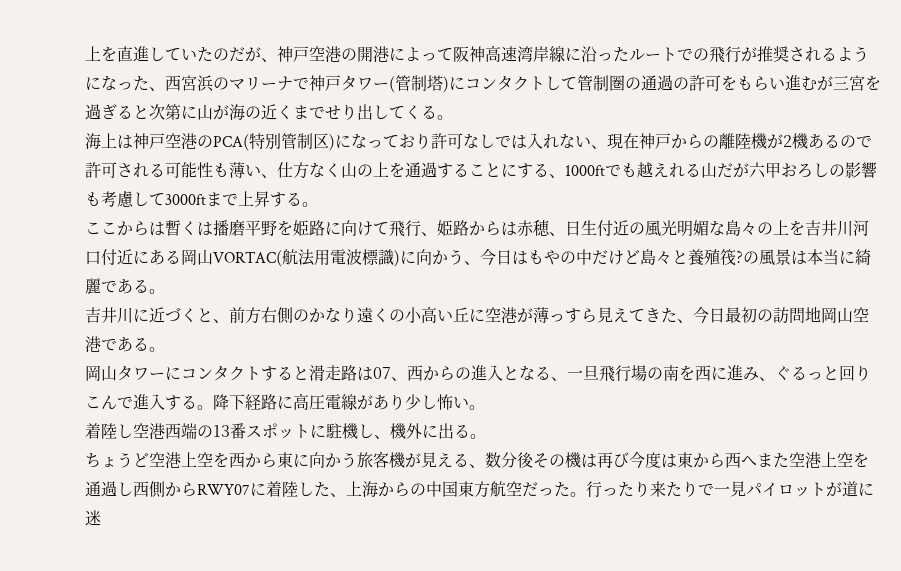上を直進していたのだが、神戸空港の開港によって阪神高速湾岸線に沿ったルートでの飛行が推奨されるようになった、西宮浜のマリーナで神戸タワー(管制塔)にコンタクトして管制圏の通過の許可をもらい進むが三宮を過ぎると次第に山が海の近くまでせり出してくる。
海上は神戸空港のPCA(特別管制区)になっており許可なしでは入れない、現在神戸からの離陸機が2機あるので許可される可能性も薄い、仕方なく山の上を通過することにする、1000ftでも越えれる山だが六甲おろしの影響も考慮して3000ftまで上昇する。
ここからは暫くは播磨平野を姫路に向けて飛行、姫路からは赤穂、日生付近の風光明媚な島々の上を吉井川河口付近にある岡山VORTAC(航法用電波標識)に向かう、今日はもやの中だけど島々と養殖筏?の風景は本当に綺麗である。
吉井川に近づくと、前方右側のかなり遠くの小高い丘に空港が薄っすら見えてきた、今日最初の訪問地岡山空港である。
岡山タワーにコンタクトすると滑走路は07、西からの進入となる、一旦飛行場の南を西に進み、ぐるっと回りこんで進入する。降下経路に高圧電線があり少し怖い。
着陸し空港西端の13番スポットに駐機し、機外に出る。
ちょうど空港上空を西から東に向かう旅客機が見える、数分後その機は再び今度は東から西へまた空港上空を通過し西側からRWY07に着陸した、上海からの中国東方航空だった。行ったり来たりで一見パイロットが道に迷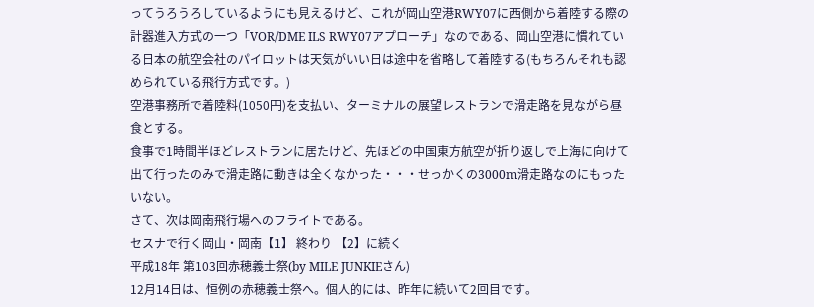ってうろうろしているようにも見えるけど、これが岡山空港RWY07に西側から着陸する際の計器進入方式の一つ「VOR/DME ILS RWY07アプローチ」なのである、岡山空港に慣れている日本の航空会社のパイロットは天気がいい日は途中を省略して着陸する(もちろんそれも認められている飛行方式です。)
空港事務所で着陸料(1050円)を支払い、ターミナルの展望レストランで滑走路を見ながら昼食とする。
食事で1時間半ほどレストランに居たけど、先ほどの中国東方航空が折り返しで上海に向けて出て行ったのみで滑走路に動きは全くなかった・・・せっかくの3000m滑走路なのにもったいない。
さて、次は岡南飛行場へのフライトである。
セスナで行く岡山・岡南【1】 終わり 【2】に続く
平成18年 第103回赤穂義士祭(by MILE JUNKIEさん)
12月14日は、恒例の赤穂義士祭へ。個人的には、昨年に続いて2回目です。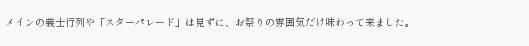メインの義士行列や「スターパレード」は見ずに、お祭りの雰囲気だけ味わって来ました。